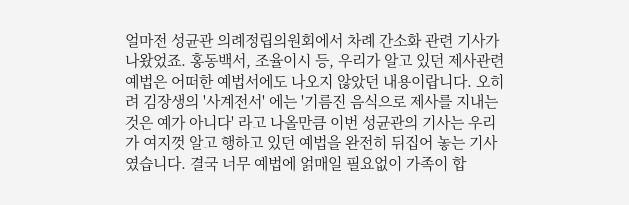얼마전 성균관 의례정립의원회에서 차례 간소화 관련 기사가 나왔었죠. 홍동백서, 조율이시 등, 우리가 알고 있던 제사관련 예법은 어떠한 예법서에도 나오지 않았던 내용이랍니다. 오히려 김장생의 '사계전서' 에는 '기름진 음식으로 제사를 지내는 것은 예가 아니다' 라고 나올만큼 이번 성균관의 기사는 우리가 여지껏 알고 행하고 있던 예법을 완전히 뒤집어 놓는 기사였습니다. 결국 너무 예법에 얽매일 필요없이 가족이 합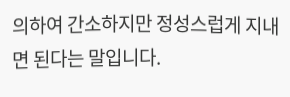의하여 간소하지만 정성스럽게 지내면 된다는 말입니다.